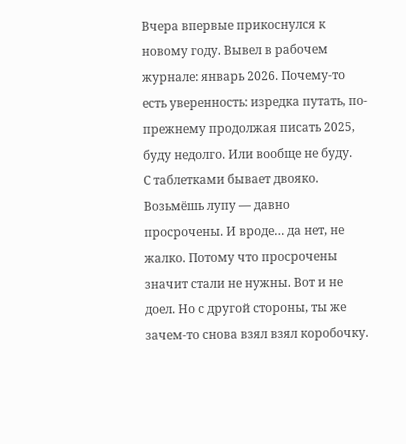Вчера впервые прикоснулся к новому году. Вывел в рабочем журнале: январь 2026. Почему-то есть уверенность: изредка путать, по-прежнему продолжая писать 2025, буду недолго. Или вообще не буду.
С таблетками бывает двояко. Возьмёшь лупу — давно просрочены. И вроде… да нет, не жалко. Потому что просрочены значит стали не нужны. Вот и не доел. Но с другой стороны, ты же зачем-то снова взял взял коробочку.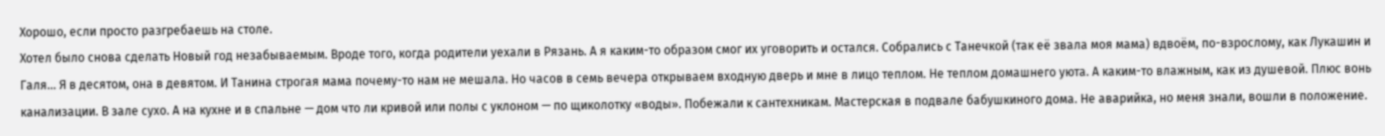Хорошо, если просто разгребаешь на столе.
Хотел было снова сделать Новый год незабываемым. Вроде того, когда родители уехали в Рязань. А я каким-то образом смог их уговорить и остался. Собрались с Танечкой (так её звала моя мама) вдвоём, по-взрослому, как Лукашин и Галя… Я в десятом, она в девятом. И Танина строгая мама почему-то нам не мешала. Но часов в семь вечера открываем входную дверь и мне в лицо теплом. Не теплом домашнего уюта. А каким-то влажным, как из душевой. Плюс вонь канализации. В зале сухо. А на кухне и в спальне — дом что ли кривой или полы с уклоном — по щиколотку «воды». Побежали к сантехникам. Мастерская в подвале бабушкиного дома. Не аварийка, но меня знали, вошли в положение.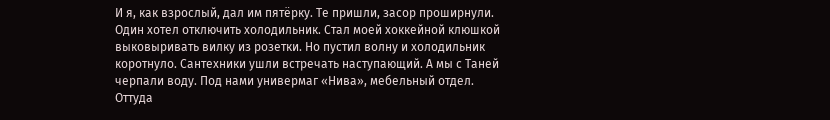И я, как взрослый, дал им пятёрку. Те пришли, засор проширнули. Один хотел отключить холодильник. Стал моей хоккейной клюшкой выковыривать вилку из розетки. Но пустил волну и холодильник коротнуло. Сантехники ушли встречать наступающий. А мы с Таней черпали воду. Под нами универмаг «Нива», мебельный отдел. Оттуда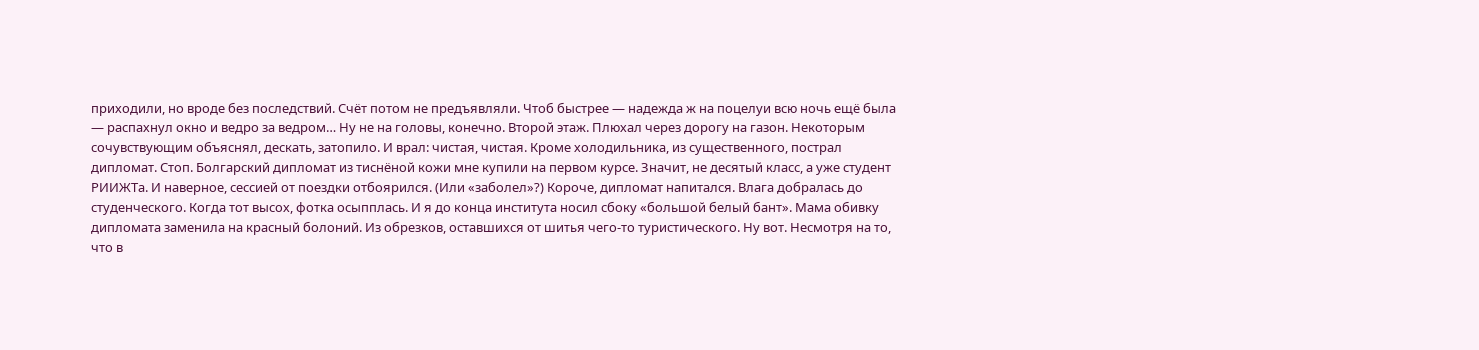приходили, но вроде без последствий. Счёт потом не предъявляли. Чтоб быстрее — надежда ж на поцелуи всю ночь ещё была — распахнул окно и ведро за ведром… Ну не на головы, конечно. Второй этаж. Плюхал через дорогу на газон. Некоторым сочувствующим объяснял, дескать, затопило. И врал: чистая, чистая. Кроме холодильника, из существенного, пострал дипломат. Стоп. Болгарский дипломат из тиснёной кожи мне купили на первом курсе. Значит, не десятый класс, а уже студент РИИЖТа. И наверное, сессией от поездки отбоярился. (Или «заболел»?) Короче, дипломат напитался. Влага добралась до студенческого. Когда тот высох, фотка осыпплась. И я до конца института носил сбоку «большой белый бант». Мама обивку дипломата заменила на красный болоний. Из обрезков, оставшихся от шитья чего-то туристического. Ну вот. Несмотря на то, что в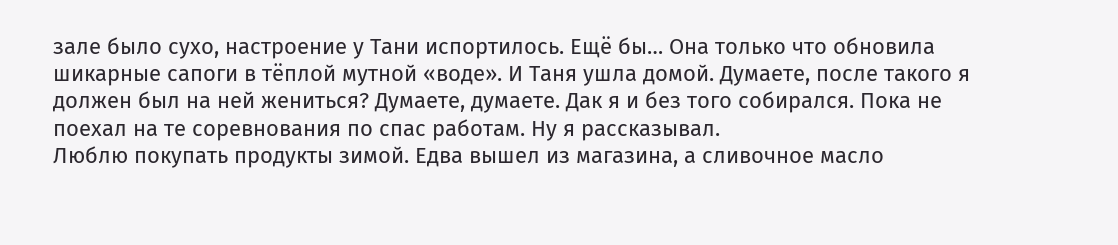зале было сухо, настроение у Тани испортилось. Ещё бы… Она только что обновила шикарные сапоги в тёплой мутной «воде». И Таня ушла домой. Думаете, после такого я должен был на ней жениться? Думаете, думаете. Дак я и без того собирался. Пока не поехал на те соревнования по спас работам. Ну я рассказывал.
Люблю покупать продукты зимой. Едва вышел из магазина, а сливочное масло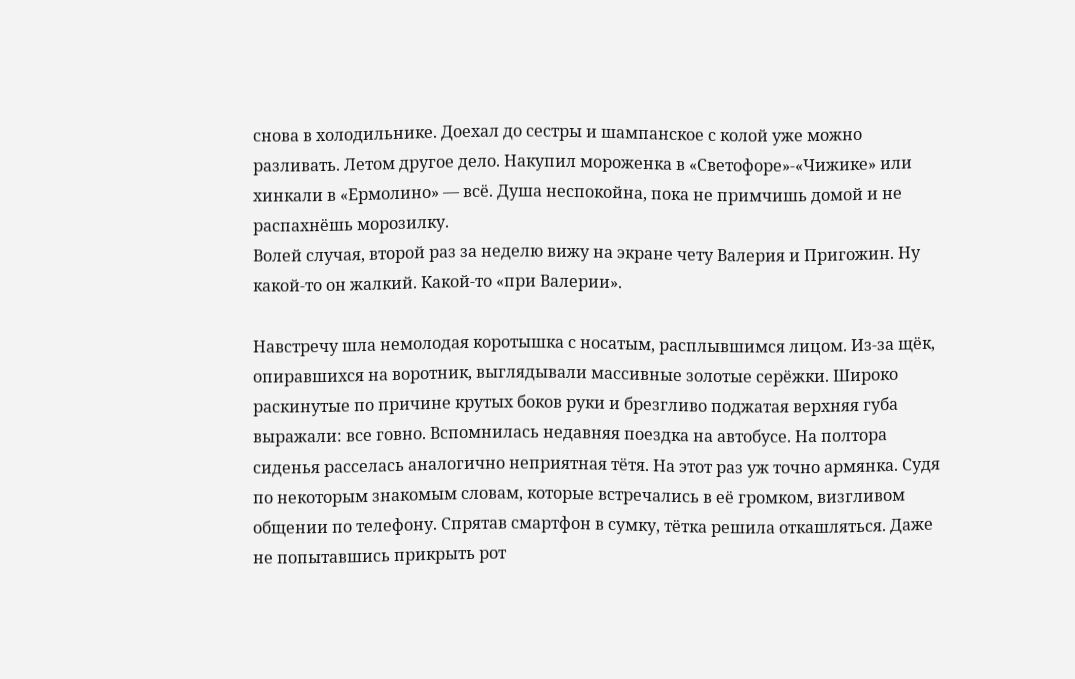снова в холодильнике. Доехал до сестры и шампанское с колой уже можно разливать. Летом другое дело. Накупил мороженка в «Светофоре»-«Чижике» или хинкали в «Ермолино» — всё. Душа неспокойна, пока не примчишь домой и не распахнёшь морозилку.
Волей случая, второй раз за неделю вижу на экране чету Валерия и Пригожин. Ну какой-то он жалкий. Какой-то «при Валерии».

Навстречу шла немолодая коротышка с носатым, расплывшимся лицом. Из-за щёк, опиравшихся на воротник, выглядывали массивные золотые серёжки. Широко раскинутые по причине крутых боков руки и брезгливо поджатая верхняя губа выражали: все говно. Вспомнилась недавняя поездка на автобусе. На полтора сиденья расселась аналогично неприятная тётя. На этот раз уж точно армянка. Судя по некоторым знакомым словам, которые встречались в её громком, визгливом общении по телефону. Спрятав смартфон в сумку, тётка решила откашляться. Даже не попытавшись прикрыть рот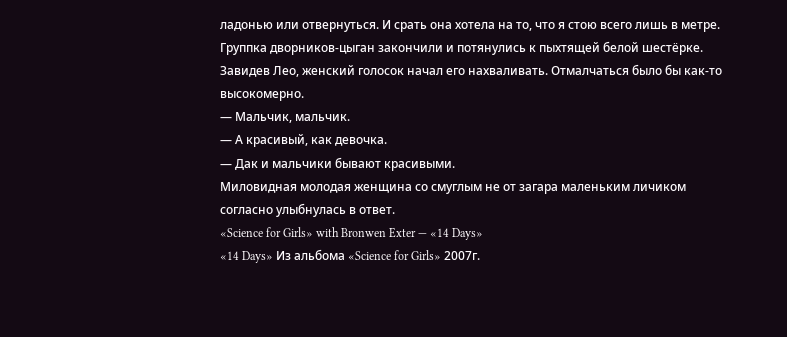ладонью или отвернуться. И срать она хотела на то, что я стою всего лишь в метре.
Группка дворников-цыган закончили и потянулись к пыхтящей белой шестёрке. Завидев Лео, женский голосок начал его нахваливать. Отмалчаться было бы как-то высокомерно.
— Мальчик, мальчик.
— А красивый, как девочка.
— Дак и мальчики бывают красивыми.
Миловидная молодая женщина со смуглым не от загара маленьким личиком согласно улыбнулась в ответ.
«Science for Girls» with Bronwen Exter — «14 Days»
«14 Days» Из альбома «Science for Girls» 2007г.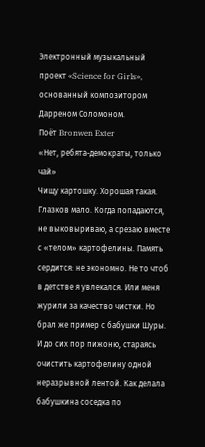Электронный музыкальный проект «Science for Girls»,
основанный композитором Дарреном Соломоном.
Поёт Bronwen Exter
«Нет, ребята-демократы, только чай»
Чищу картошку. Хорошая такая. Глазков мало. Когда попадаются, не выковыриваю, а срезаю вместе с «телом» картофелины. Память сердится: не экономно. Не то чтоб в детстве я увлекался. Или меня журили за качество чистки. Но брал же пример с бабушки Шуры. И до сих пор пижоню, стараясь очистить картофелину одной неразрывной лентой. Как делала бабушкина соседка по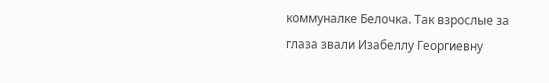коммуналке Белочка. Так взрослые за глаза звали Изабеллу Георгиевну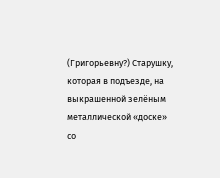(Григорьевну?) Старушку, которая в подъезде, на выкрашенной зелёным металлической «доске» со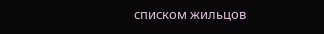списком жильцов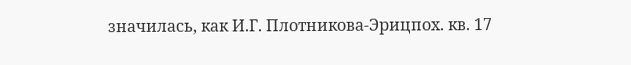значилась, как И.Г. Плотникова-Эрицпох. кв. 17